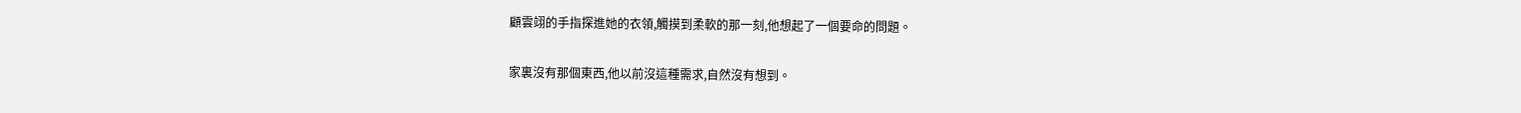顧雲翊的手指探進她的衣領,觸摸到柔軟的那一刻,他想起了一個要命的問題。

家裏沒有那個東西,他以前沒這種需求,自然沒有想到。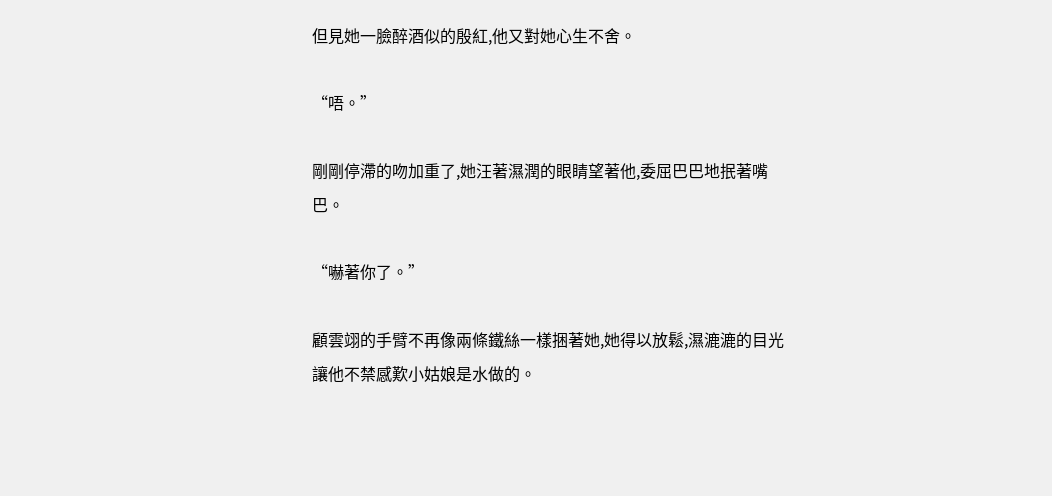但見她一臉醉酒似的殷紅,他又對她心生不舍。

“唔。”

剛剛停滯的吻加重了,她汪著濕潤的眼睛望著他,委屈巴巴地抿著嘴巴。

“嚇著你了。”

顧雲翊的手臂不再像兩條鐵絲一樣捆著她,她得以放鬆,濕漉漉的目光讓他不禁感歎小姑娘是水做的。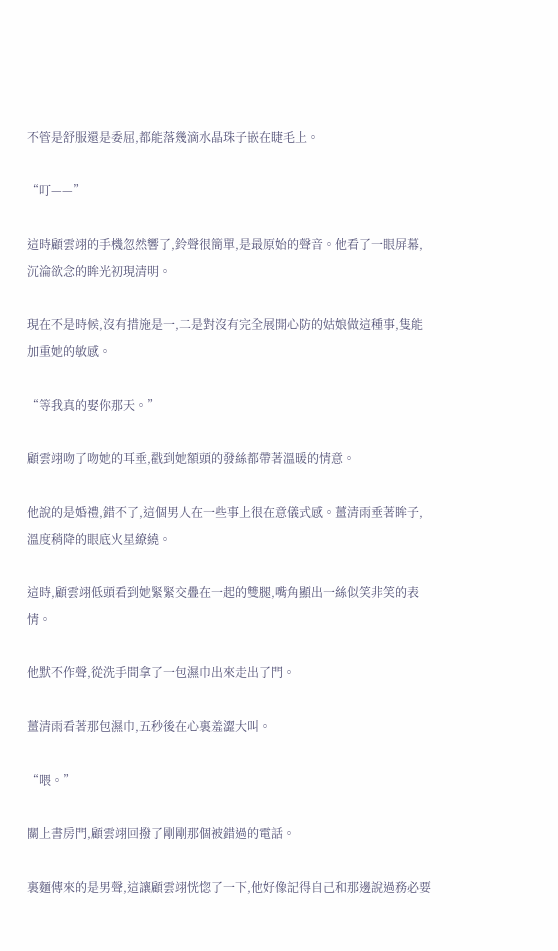不管是舒服還是委屈,都能落幾滴水晶珠子嵌在睫毛上。

“叮——”

這時顧雲翊的手機忽然響了,鈴聲很簡單,是最原始的聲音。他看了一眼屏幕,沉淪欲念的眸光初現清明。

現在不是時候,沒有措施是一,二是對沒有完全展開心防的姑娘做這種事,隻能加重她的敏感。

“等我真的娶你那天。”

顧雲翊吻了吻她的耳垂,戳到她額頭的發絲都帶著溫暖的情意。

他說的是婚禮,錯不了,這個男人在一些事上很在意儀式感。薑清雨垂著眸子,溫度稍降的眼底火星繚繞。

這時,顧雲翊低頭看到她緊緊交疊在一起的雙腿,嘴角顯出一絲似笑非笑的表情。

他默不作聲,從洗手間拿了一包濕巾出來走出了門。

薑清雨看著那包濕巾,五秒後在心裏羞澀大叫。

“喂。”

關上書房門,顧雲翊回撥了剛剛那個被錯過的電話。

裏麵傳來的是男聲,這讓顧雲翊恍惚了一下,他好像記得自己和那邊說過務必要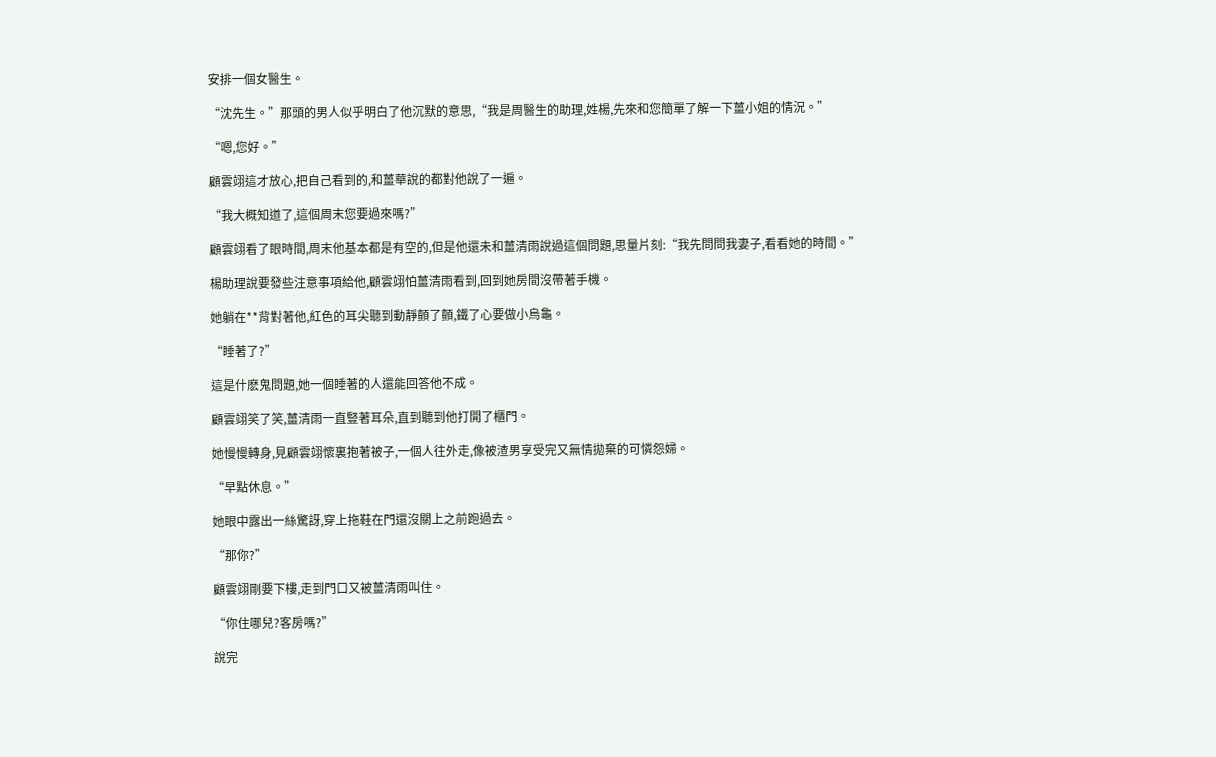安排一個女醫生。

“沈先生。”那頭的男人似乎明白了他沉默的意思,“我是周醫生的助理,姓楊,先來和您簡單了解一下薑小姐的情況。”

“嗯,您好。”

顧雲翊這才放心,把自己看到的,和薑華說的都對他說了一遍。

“我大概知道了,這個周末您要過來嗎?”

顧雲翊看了眼時間,周末他基本都是有空的,但是他還未和薑清雨說過這個問題,思量片刻:“我先問問我妻子,看看她的時間。”

楊助理說要發些注意事項給他,顧雲翊怕薑清雨看到,回到她房間沒帶著手機。

她躺在**背對著他,紅色的耳尖聽到動靜顫了顫,鐵了心要做小烏龜。

“睡著了?”

這是什麽鬼問題,她一個睡著的人還能回答他不成。

顧雲翊笑了笑,薑清雨一直豎著耳朵,直到聽到他打開了櫃門。

她慢慢轉身,見顧雲翊懷裏抱著被子,一個人往外走,像被渣男享受完又無情拋棄的可憐怨婦。

“早點休息。”

她眼中露出一絲驚訝,穿上拖鞋在門還沒關上之前跑過去。

“那你?”

顧雲翊剛要下樓,走到門口又被薑清雨叫住。

“你住哪兒?客房嗎?”

說完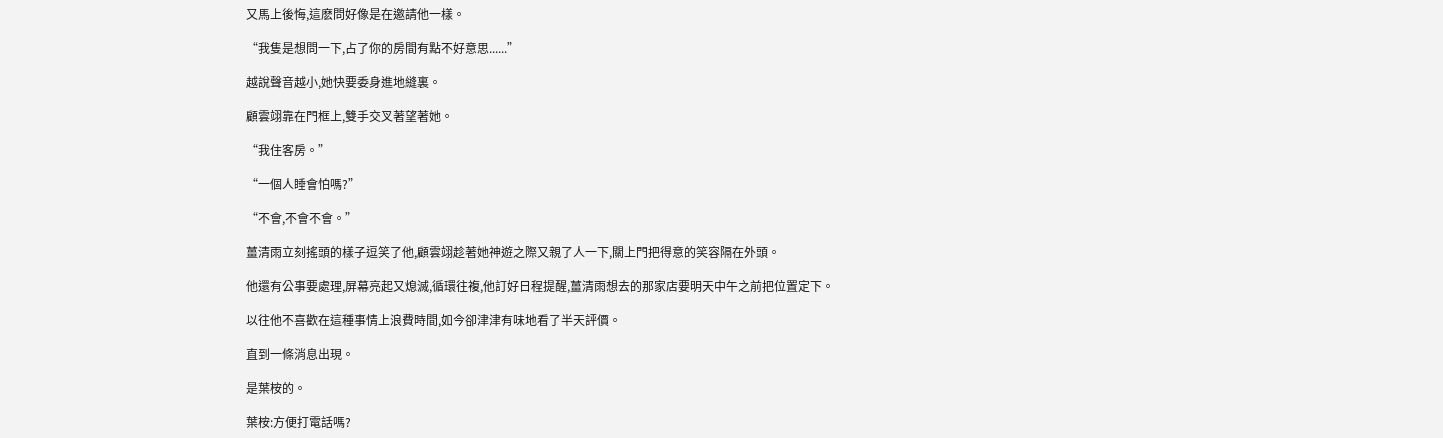又馬上後悔,這麽問好像是在邀請他一樣。

“我隻是想問一下,占了你的房間有點不好意思......”

越說聲音越小,她快要委身進地縫裏。

顧雲翊靠在門框上,雙手交叉著望著她。

“我住客房。”

“一個人睡會怕嗎?”

“不會,不會不會。”

薑清雨立刻搖頭的樣子逗笑了他,顧雲翊趁著她神遊之際又親了人一下,關上門把得意的笑容隔在外頭。

他還有公事要處理,屏幕亮起又熄滅,循環往複,他訂好日程提醒,薑清雨想去的那家店要明天中午之前把位置定下。

以往他不喜歡在這種事情上浪費時間,如今卻津津有味地看了半天評價。

直到一條消息出現。

是葉桉的。

葉桉:方便打電話嗎?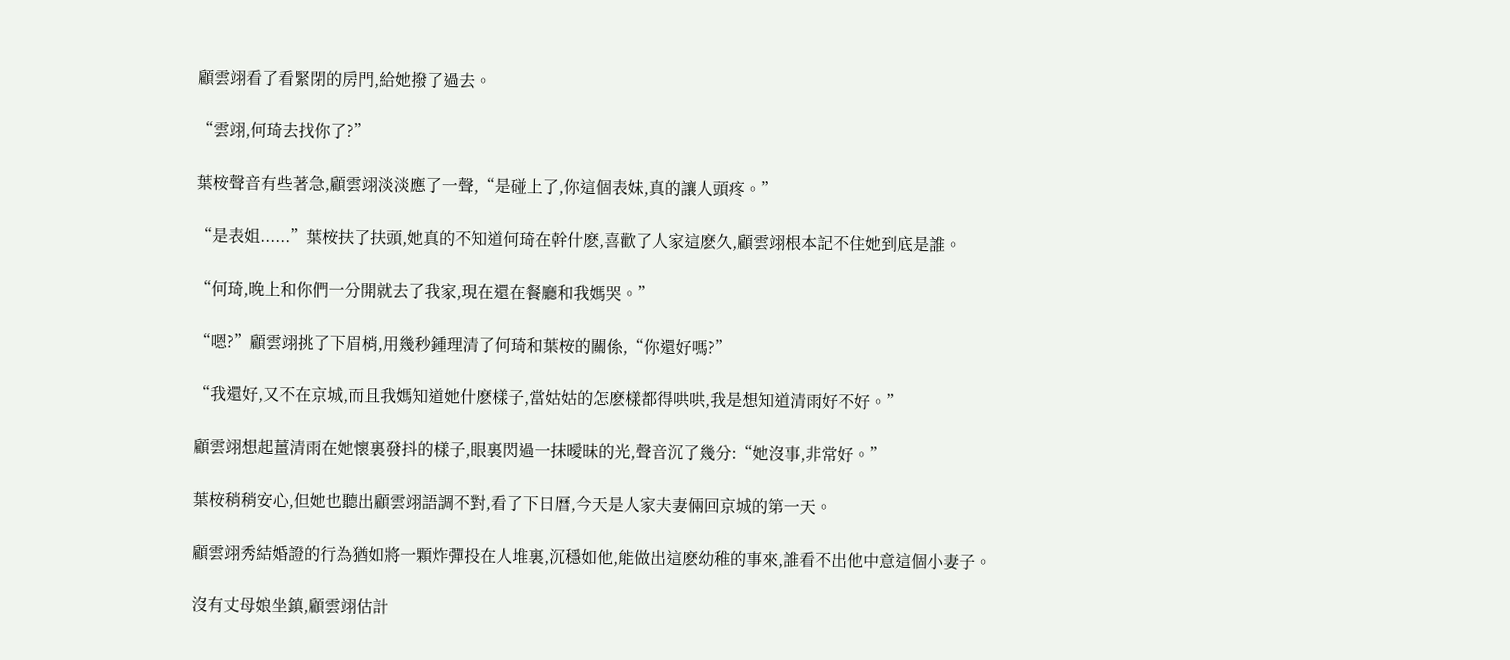顧雲翊看了看緊閉的房門,給她撥了過去。

“雲翊,何琦去找你了?”

葉桉聲音有些著急,顧雲翊淡淡應了一聲,“是碰上了,你這個表妹,真的讓人頭疼。”

“是表姐......”葉桉扶了扶頭,她真的不知道何琦在幹什麽,喜歡了人家這麽久,顧雲翊根本記不住她到底是誰。

“何琦,晚上和你們一分開就去了我家,現在還在餐廳和我媽哭。”

“嗯?”顧雲翊挑了下眉梢,用幾秒鍾理清了何琦和葉桉的關係,“你還好嗎?”

“我還好,又不在京城,而且我媽知道她什麽樣子,當姑姑的怎麽樣都得哄哄,我是想知道清雨好不好。”

顧雲翊想起薑清雨在她懷裏發抖的樣子,眼裏閃過一抹曖昧的光,聲音沉了幾分:“她沒事,非常好。”

葉桉稍稍安心,但她也聽出顧雲翊語調不對,看了下日曆,今天是人家夫妻倆回京城的第一天。

顧雲翊秀結婚證的行為猶如將一顆炸彈投在人堆裏,沉穩如他,能做出這麽幼稚的事來,誰看不出他中意這個小妻子。

沒有丈母娘坐鎮,顧雲翊估計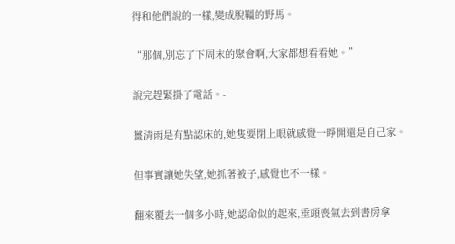得和他們說的一樣,變成脫韁的野馬。

“那個,別忘了下周末的聚會啊,大家都想看看她。”

說完趕緊掛了電話。-

薑清雨是有點認床的,她隻要閉上眼就感覺一睜開還是自己家。

但事實讓她失望,她抓著被子,感覺也不一樣。

翻來覆去一個多小時,她認命似的起來,垂頭喪氣去到書房拿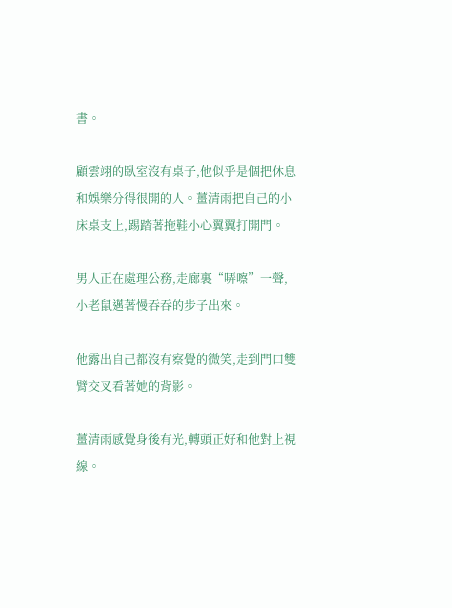書。

顧雲翊的臥室沒有桌子,他似乎是個把休息和娛樂分得很開的人。薑清雨把自己的小床桌支上,踢踏著拖鞋小心翼翼打開門。

男人正在處理公務,走廊裏“哢嚓”一聲,小老鼠邁著慢吞吞的步子出來。

他露出自己都沒有察覺的微笑,走到門口雙臂交叉看著她的背影。

薑清雨感覺身後有光,轉頭正好和他對上視線。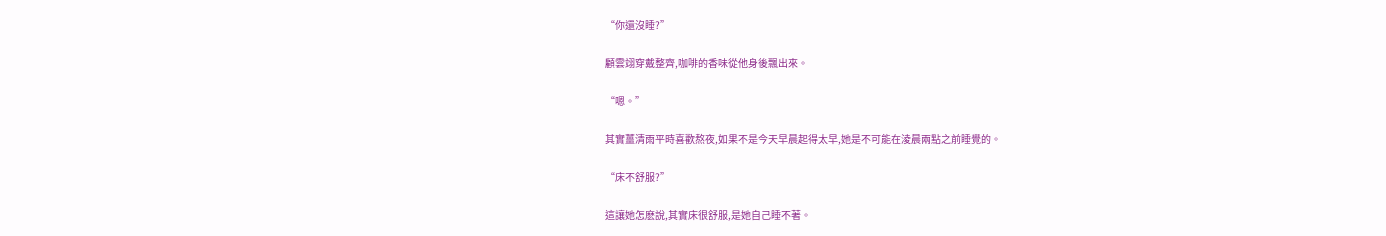“你還沒睡?”

顧雲翊穿戴整齊,咖啡的香味從他身後飄出來。

“嗯。”

其實薑清雨平時喜歡熬夜,如果不是今天早晨起得太早,她是不可能在淩晨兩點之前睡覺的。

“床不舒服?”

這讓她怎麽說,其實床很舒服,是她自己睡不著。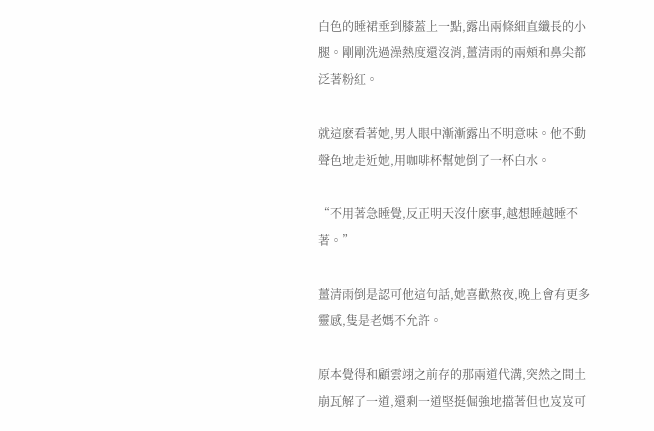白色的睡裙垂到膝蓋上一點,露出兩條細直纖長的小腿。剛剛洗過澡熱度還沒消,薑清雨的兩頰和鼻尖都泛著粉紅。

就這麽看著她,男人眼中漸漸露出不明意味。他不動聲色地走近她,用咖啡杯幫她倒了一杯白水。

“不用著急睡覺,反正明天沒什麽事,越想睡越睡不著。”

薑清雨倒是認可他這句話,她喜歡熬夜,晚上會有更多靈感,隻是老媽不允許。

原本覺得和顧雲翊之前存的那兩道代溝,突然之間土崩瓦解了一道,還剩一道堅挺倔強地擋著但也岌岌可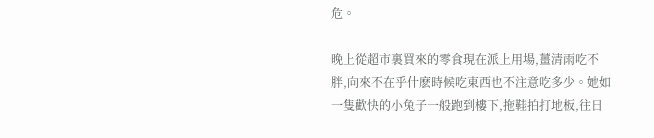危。

晚上從超市裏買來的零食現在派上用場,薑清雨吃不胖,向來不在乎什麽時候吃東西也不注意吃多少。她如一隻歡快的小兔子一般跑到樓下,拖鞋拍打地板,往日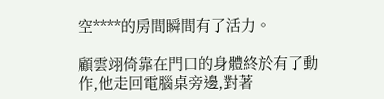空****的房間瞬間有了活力。

顧雲翊倚靠在門口的身體終於有了動作,他走回電腦桌旁邊,對著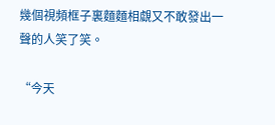幾個視頻框子裏麵麵相覷又不敢發出一聲的人笑了笑。

“今天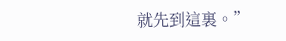就先到這裏。”